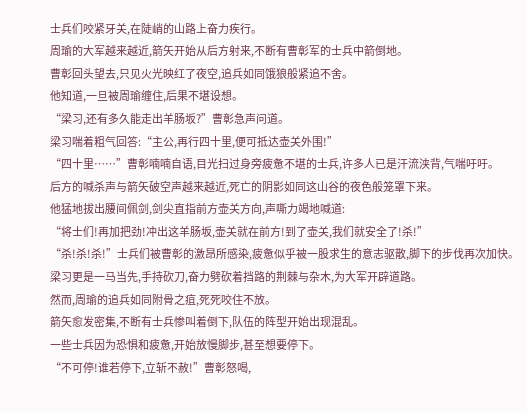士兵们咬紧牙关,在陡峭的山路上奋力疾行。
周瑜的大军越来越近,箭矢开始从后方射来,不断有曹彰军的士兵中箭倒地。
曹彰回头望去,只见火光映红了夜空,追兵如同饿狼般紧追不舍。
他知道,一旦被周瑜缠住,后果不堪设想。
“梁习,还有多久能走出羊肠坂?”曹彰急声问道。
梁习喘着粗气回答:“主公,再行四十里,便可抵达壶关外围!”
“四十里……”曹彰喃喃自语,目光扫过身旁疲惫不堪的士兵,许多人已是汗流浃背,气喘吁吁。
后方的喊杀声与箭矢破空声越来越近,死亡的阴影如同这山谷的夜色般笼罩下来。
他猛地拔出腰间佩剑,剑尖直指前方壶关方向,声嘶力竭地喊道:
“将士们!再加把劲!冲出这羊肠坂,壶关就在前方!到了壶关,我们就安全了!杀!”
“杀!杀!杀!”士兵们被曹彰的激昂所感染,疲惫似乎被一股求生的意志驱散,脚下的步伐再次加快。
梁习更是一马当先,手持砍刀,奋力劈砍着挡路的荆棘与杂木,为大军开辟道路。
然而,周瑜的追兵如同附骨之疽,死死咬住不放。
箭矢愈发密集,不断有士兵惨叫着倒下,队伍的阵型开始出现混乱。
一些士兵因为恐惧和疲惫,开始放慢脚步,甚至想要停下。
“不可停!谁若停下,立斩不赦!”曹彰怒喝,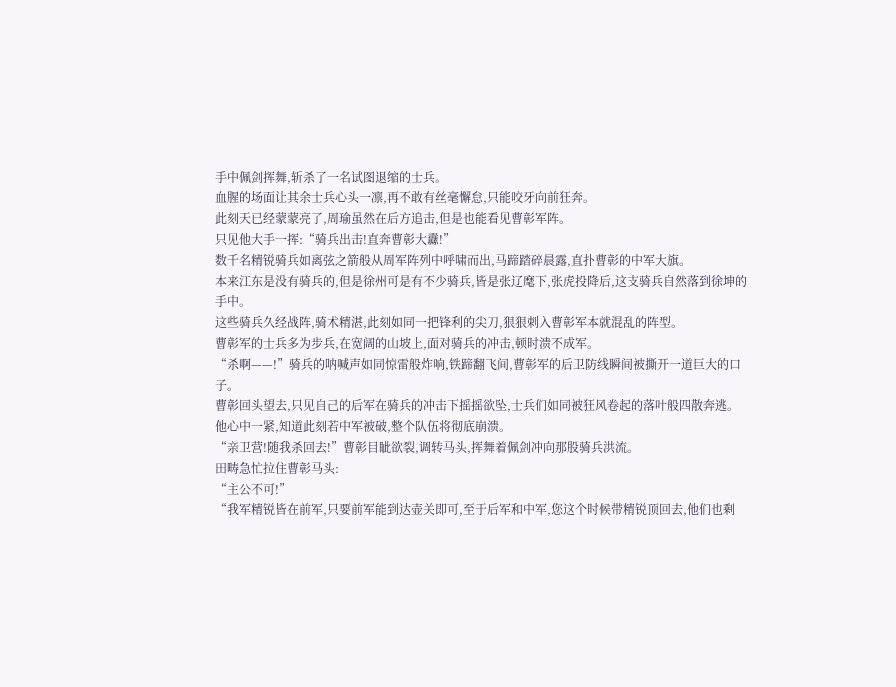手中佩剑挥舞,斩杀了一名试图退缩的士兵。
血腥的场面让其余士兵心头一凛,再不敢有丝毫懈怠,只能咬牙向前狂奔。
此刻天已经蒙蒙亮了,周瑜虽然在后方追击,但是也能看见曹彰军阵。
只见他大手一挥:“骑兵出击!直奔曹彰大纛!”
数千名精锐骑兵如离弦之箭般从周军阵列中呼啸而出,马蹄踏碎晨露,直扑曹彰的中军大旗。
本来江东是没有骑兵的,但是徐州可是有不少骑兵,皆是张辽麾下,张虎投降后,这支骑兵自然落到徐坤的手中。
这些骑兵久经战阵,骑术精湛,此刻如同一把锋利的尖刀,狠狠刺入曹彰军本就混乱的阵型。
曹彰军的士兵多为步兵,在宽阔的山坡上,面对骑兵的冲击,顿时溃不成军。
“杀啊——!”骑兵的呐喊声如同惊雷般炸响,铁蹄翻飞间,曹彰军的后卫防线瞬间被撕开一道巨大的口子。
曹彰回头望去,只见自己的后军在骑兵的冲击下摇摇欲坠,士兵们如同被狂风卷起的落叶般四散奔逃。
他心中一紧,知道此刻若中军被破,整个队伍将彻底崩溃。
“亲卫营!随我杀回去!”曹彰目眦欲裂,调转马头,挥舞着佩剑冲向那股骑兵洪流。
田畴急忙拉住曹彰马头:
“主公不可!”
“我军精锐皆在前军,只要前军能到达壶关即可,至于后军和中军,您这个时候带精锐顶回去,他们也剩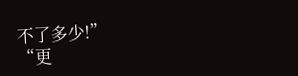不了多少!”
“更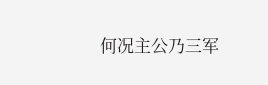何况主公乃三军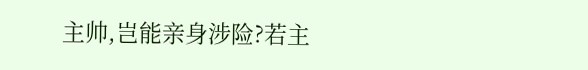主帅,岂能亲身涉险?若主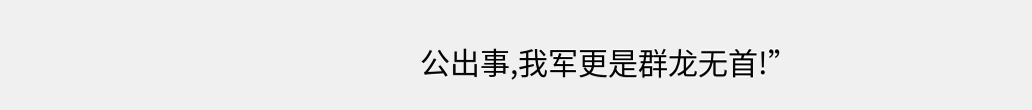公出事,我军更是群龙无首!”